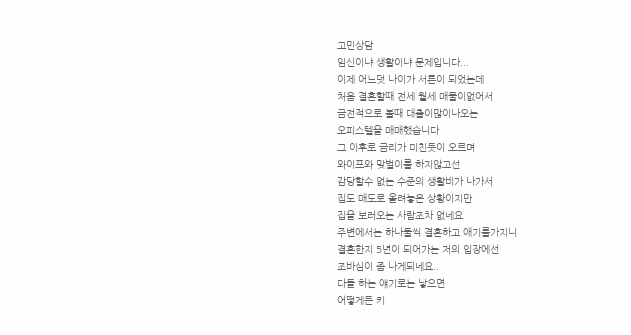고민상담
임신이냐 생활이냐 문제입니다...
이제 어느덧 나이가 서른이 되었는데
처음 결혼할때 전세 월세 매물이없어서
금전적으로 볼때 대출이많이나오는
오피스텔을 매매했습니다
그 이후로 금리가 미친듯이 오르며
와이프와 맞벌이를 하지않고선
감당할수 없는 수준의 생활비가 나가서
집도 매도로 올려놓은 상황이지만
집을 보러오는 사람조차 없네요
주변에서는 하나둘씩 결혼하고 애기를가지니
결혼한지 5년이 되어가는 저의 입장에선
조바심이 좀 나게되네요..
다들 하는 얘기로는 낳으면
어떻게든 키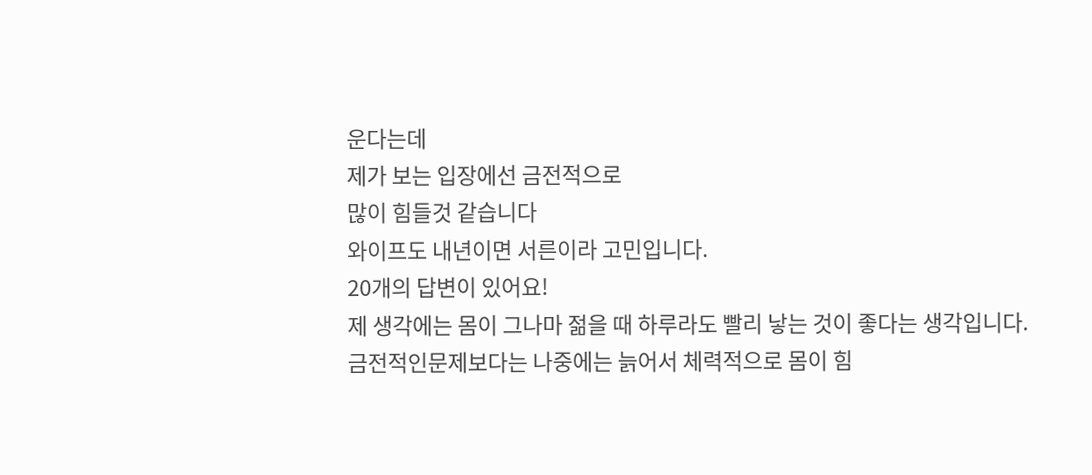운다는데
제가 보는 입장에선 금전적으로
많이 힘들것 같습니다
와이프도 내년이면 서른이라 고민입니다.
20개의 답변이 있어요!
제 생각에는 몸이 그나마 젊을 때 하루라도 빨리 낳는 것이 좋다는 생각입니다.
금전적인문제보다는 나중에는 늙어서 체력적으로 몸이 힘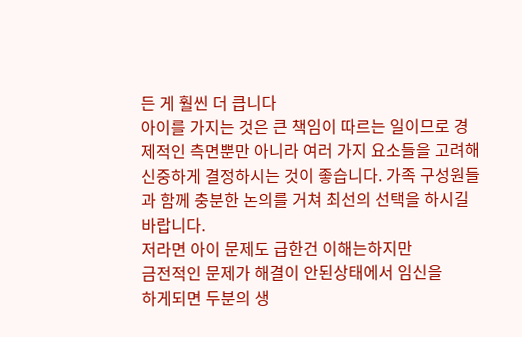든 게 훨씬 더 큽니다
아이를 가지는 것은 큰 책임이 따르는 일이므로 경제적인 측면뿐만 아니라 여러 가지 요소들을 고려해 신중하게 결정하시는 것이 좋습니다. 가족 구성원들과 함께 충분한 논의를 거쳐 최선의 선택을 하시길 바랍니다.
저라면 아이 문제도 급한건 이해는하지만
금전적인 문제가 해결이 안된상태에서 임신을
하게되면 두분의 생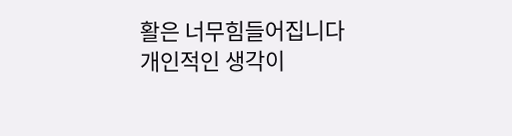활은 너무힘들어집니다
개인적인 생각이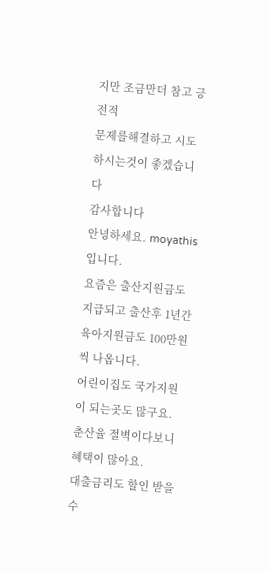지만 조금만더 참고 긍전적
문제를해결하고 시도하시는것이 좋겠습니다
감사합니다
안녕하세요. moyathis입니다.
요즘은 출산지원금도 지급되고 출산후 1년간 육아지원금도 100만원씩 나옵니다.
어린이집도 국가지원이 되는곳도 많구요.
춘산율 절벽이다보니 혜택이 많아요.
대출금리도 할인 받을수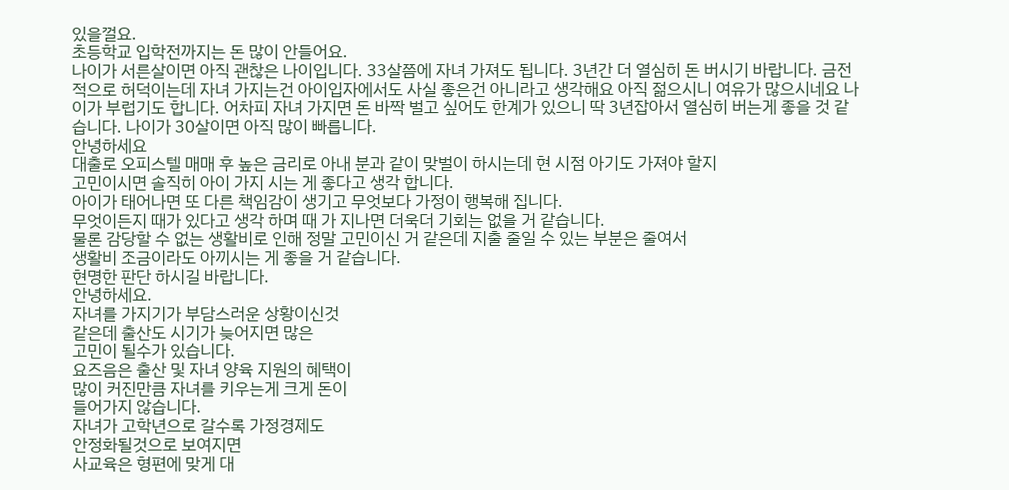있을껄요.
초등학교 입학전까지는 돈 많이 안들어요.
나이가 서른살이면 아직 괜찮은 나이입니다. 33살쯤에 자녀 가져도 됩니다. 3년간 더 열심히 돈 버시기 바랍니다. 금전적으로 허덕이는데 자녀 가지는건 아이입자에서도 사실 좋은건 아니라고 생각해요 아직 젊으시니 여유가 많으시네요 나이가 부럽기도 합니다. 어차피 자녀 가지면 돈 바짝 벌고 싶어도 한계가 있으니 딱 3년잡아서 열심히 버는게 좋을 것 같습니다. 나이가 30살이면 아직 많이 빠릅니다.
안녕하세요
대출로 오피스텔 매매 후 높은 금리로 아내 분과 같이 맞벌이 하시는데 현 시점 아기도 가져야 할지
고민이시면 솔직히 아이 가지 시는 게 좋다고 생각 합니다.
아이가 태어나면 또 다른 책임감이 생기고 무엇보다 가정이 행복해 집니다.
무엇이든지 때가 있다고 생각 하며 때 가 지나면 더욱더 기회는 없을 거 같습니다.
물론 감당할 수 없는 생활비로 인해 정말 고민이신 거 같은데 지출 줄일 수 있는 부분은 줄여서
생활비 조금이라도 아끼시는 게 좋을 거 같습니다.
현명한 판단 하시길 바랍니다.
안녕하세요.
자녀를 가지기가 부담스러운 상황이신것
같은데 출산도 시기가 늦어지면 많은
고민이 될수가 있습니다.
요즈음은 출산 및 자녀 양육 지원의 혜택이
많이 커진만큼 자녀를 키우는게 크게 돈이
들어가지 않습니다.
자녀가 고학년으로 갈수록 가정경제도
안정화될것으로 보여지면
사교육은 형편에 맞게 대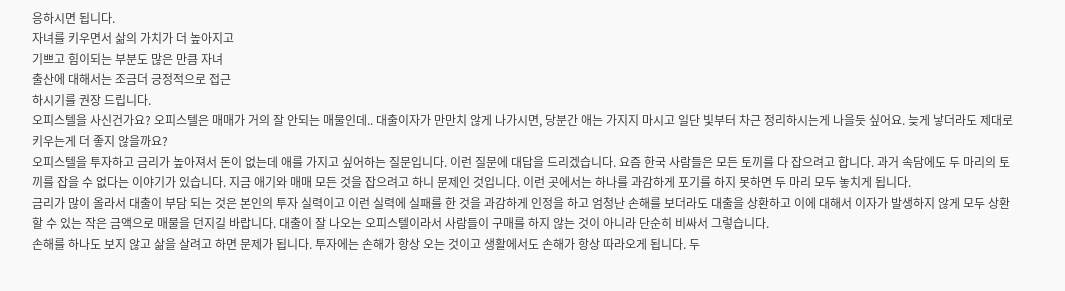응하시면 됩니다.
자녀를 키우면서 삶의 가치가 더 높아지고
기쁘고 힘이되는 부분도 많은 만큼 자녀
출산에 대해서는 조금더 긍정적으로 접근
하시기를 권장 드립니다.
오피스텔을 사신건가요? 오피스텔은 매매가 거의 잘 안되는 매물인데.. 대출이자가 만만치 않게 나가시면, 당분간 애는 가지지 마시고 일단 빛부터 차근 정리하시는게 나을듯 싶어요. 늦게 낳더라도 제대로 키우는게 더 좋지 않을까요?
오피스텔을 투자하고 금리가 높아져서 돈이 없는데 애를 가지고 싶어하는 질문입니다. 이런 질문에 대답을 드리겠습니다. 요즘 한국 사람들은 모든 토끼를 다 잡으려고 합니다. 과거 속담에도 두 마리의 토끼를 잡을 수 없다는 이야기가 있습니다. 지금 애기와 매매 모든 것을 잡으려고 하니 문제인 것입니다. 이런 곳에서는 하나를 과감하게 포기를 하지 못하면 두 마리 모두 놓치게 됩니다.
금리가 많이 올라서 대출이 부담 되는 것은 본인의 투자 실력이고 이런 실력에 실패를 한 것을 과감하게 인정을 하고 엄청난 손해를 보더라도 대출을 상환하고 이에 대해서 이자가 발생하지 않게 모두 상환할 수 있는 작은 금액으로 매물을 던지길 바랍니다. 대출이 잘 나오는 오피스텔이라서 사람들이 구매를 하지 않는 것이 아니라 단순히 비싸서 그렇습니다.
손해를 하나도 보지 않고 삶을 살려고 하면 문제가 됩니다. 투자에는 손해가 항상 오는 것이고 생활에서도 손해가 항상 따라오게 됩니다. 두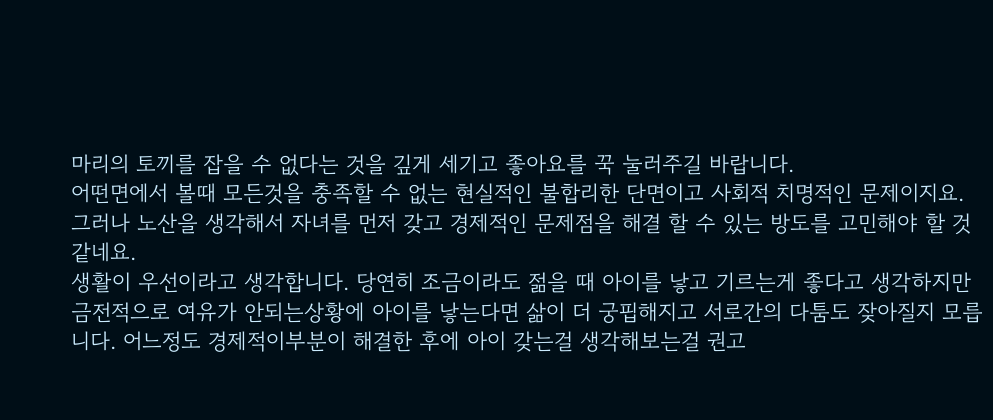마리의 토끼를 잡을 수 없다는 것을 깊게 세기고 좋아요를 꾹 눌러주길 바랍니다.
어떤면에서 볼때 모든것을 충족할 수 없는 현실적인 불합리한 단면이고 사회적 치명적인 문제이지요. 그러나 노산을 생각해서 자녀를 먼저 갖고 경제적인 문제점을 해결 할 수 있는 방도를 고민해야 할 것 같네요.
생활이 우선이라고 생각합니다. 당연히 조금이라도 젊을 때 아이를 낳고 기르는게 좋다고 생각하지만 금전적으로 여유가 안되는상황에 아이를 낳는다면 삶이 더 궁핍해지고 서로간의 다툼도 잦아질지 모릅니다. 어느정도 경제적이부분이 해결한 후에 아이 갖는걸 생각해보는걸 권고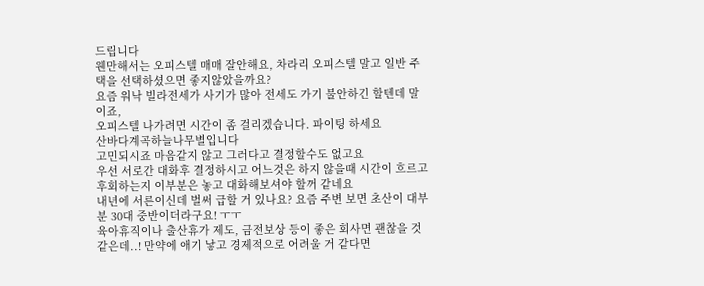드립니다
웬만해서는 오피스텔 매매 잘안해요, 차라리 오피스텔 말고 일반 주택을 선택하셨으면 좋지않았을까요?
요즘 워낙 빌라전세가 사기가 많아 전세도 가기 불안하긴 할텐데 말이죠,
오피스텔 나가려면 시간이 좀 걸리겠습니다. 파이팅 하세요
산바다계곡하늘나무별입니다
고민되시죠 마음같지 않고 그러다고 결정할수도 없고요
우선 서로간 대화후 결정하시고 어느것은 하지 않을때 시간이 흐르고 후회하는지 이부분은 놓고 대화해보셔야 할꺼 같네요
내년에 서른이신데 벌써 급할 거 있나요? 요즘 주변 보면 초산이 대부분 30대 중반이더라구요! ㅜㅜ
육아휴직이나 출산휴가 제도, 금전보상 등이 좋은 회사면 괜찮을 것 같은데..! 만약에 애기 낳고 경제적으로 어려울 거 같다면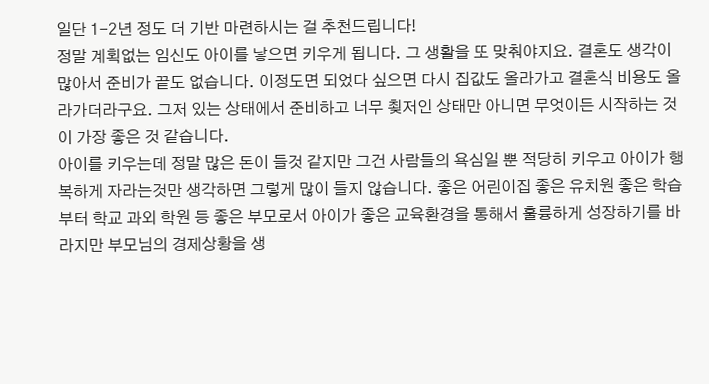일단 1-2년 정도 더 기반 마련하시는 걸 추천드립니다!
정말 계획없는 임신도 아이를 낳으면 키우게 됩니다. 그 생활을 또 맞춰야지요. 결혼도 생각이 많아서 준비가 끝도 없습니다. 이정도면 되었다 싶으면 다시 집값도 올라가고 결혼식 비용도 올라가더라구요. 그저 있는 상태에서 준비하고 너무 쵲저인 상태만 아니면 무엇이든 시작하는 것이 가장 좋은 것 같습니다.
아이를 키우는데 정말 많은 돈이 들것 같지만 그건 사람들의 욕심일 뿐 적당히 키우고 아이가 행복하게 자라는것만 생각하면 그렇게 많이 들지 않습니다. 좋은 어린이집 좋은 유치원 좋은 학습 부터 학교 과외 학원 등 좋은 부모로서 아이가 좋은 교육환경을 통해서 훌륭하게 성장하기를 바라지만 부모님의 경제상황을 생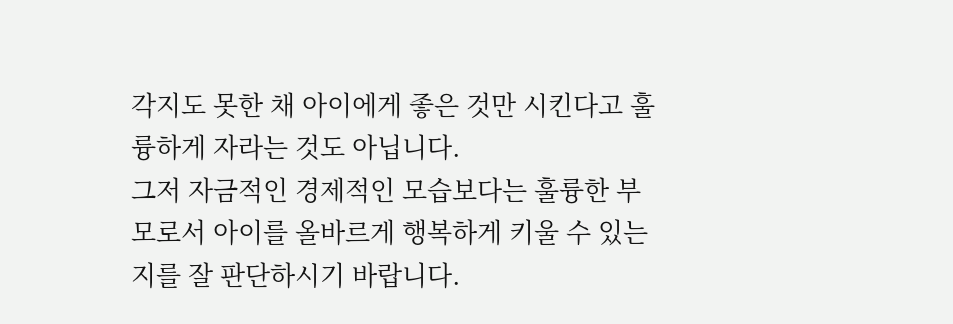각지도 못한 채 아이에게 좋은 것만 시킨다고 훌륭하게 자라는 것도 아닙니다.
그저 자금적인 경제적인 모습보다는 훌륭한 부모로서 아이를 올바르게 행복하게 키울 수 있는지를 잘 판단하시기 바랍니다.